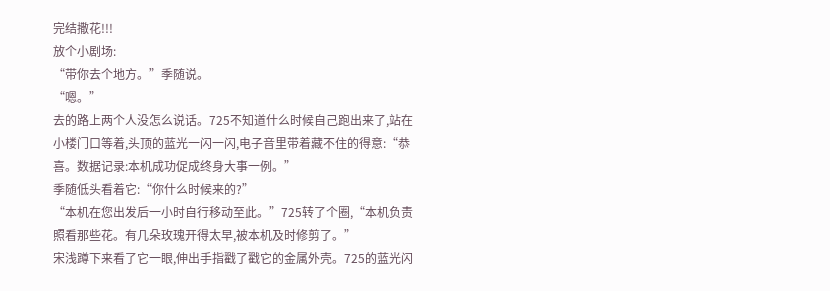完结撒花!!!
放个小剧场:
“带你去个地方。”季随说。
“嗯。”
去的路上两个人没怎么说话。725不知道什么时候自己跑出来了,站在小楼门口等着,头顶的蓝光一闪一闪,电子音里带着藏不住的得意:“恭喜。数据记录:本机成功促成终身大事一例。”
季随低头看着它:“你什么时候来的?”
“本机在您出发后一小时自行移动至此。”725转了个圈,“本机负责照看那些花。有几朵玫瑰开得太早,被本机及时修剪了。”
宋浅蹲下来看了它一眼,伸出手指戳了戳它的金属外壳。725的蓝光闪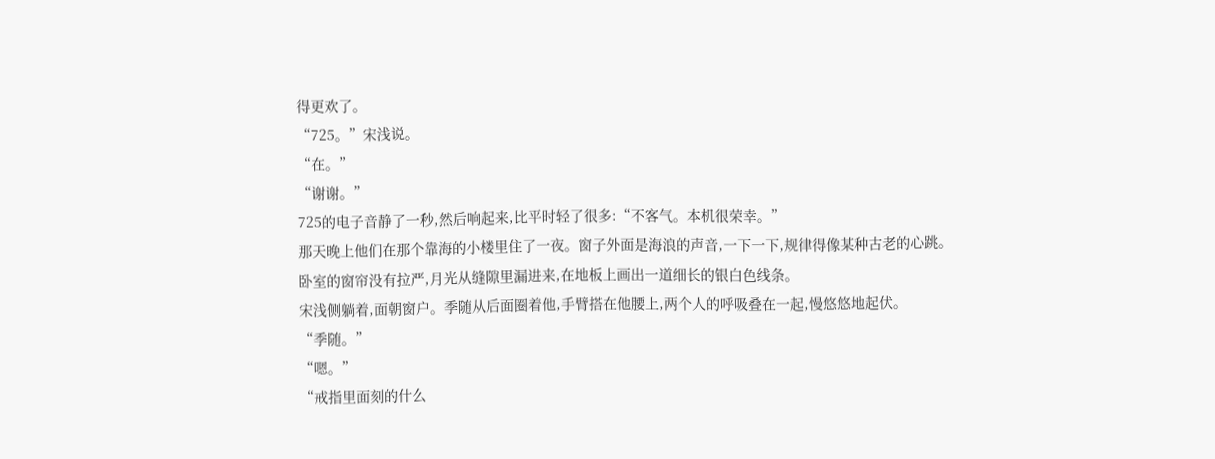得更欢了。
“725。”宋浅说。
“在。”
“谢谢。”
725的电子音静了一秒,然后响起来,比平时轻了很多:“不客气。本机很荣幸。”
那天晚上他们在那个靠海的小楼里住了一夜。窗子外面是海浪的声音,一下一下,规律得像某种古老的心跳。
卧室的窗帘没有拉严,月光从缝隙里漏进来,在地板上画出一道细长的银白色线条。
宋浅侧躺着,面朝窗户。季随从后面圈着他,手臂搭在他腰上,两个人的呼吸叠在一起,慢悠悠地起伏。
“季随。”
“嗯。”
“戒指里面刻的什么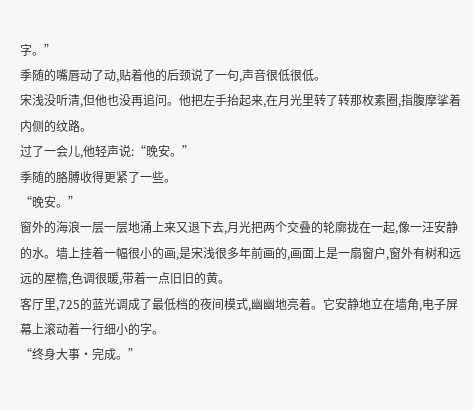字。”
季随的嘴唇动了动,贴着他的后颈说了一句,声音很低很低。
宋浅没听清,但他也没再追问。他把左手抬起来,在月光里转了转那枚素圈,指腹摩挲着内侧的纹路。
过了一会儿,他轻声说:“晚安。”
季随的胳膊收得更紧了一些。
“晚安。”
窗外的海浪一层一层地涌上来又退下去,月光把两个交叠的轮廓拢在一起,像一汪安静的水。墙上挂着一幅很小的画,是宋浅很多年前画的,画面上是一扇窗户,窗外有树和远远的屋檐,色调很暖,带着一点旧旧的黄。
客厅里,725的蓝光调成了最低档的夜间模式,幽幽地亮着。它安静地立在墙角,电子屏幕上滚动着一行细小的字。
“终身大事·完成。”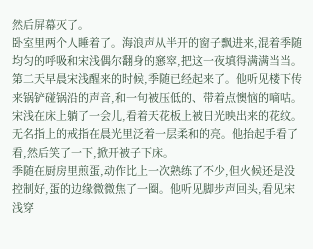然后屏幕灭了。
卧室里两个人睡着了。海浪声从半开的窗子飘进来,混着季随均匀的呼吸和宋浅偶尔翻身的窸窣,把这一夜填得满满当当。
第二天早晨宋浅醒来的时候,季随已经起来了。他听见楼下传来锅铲碰锅沿的声音,和一句被压低的、带着点懊恼的嘀咕。
宋浅在床上躺了一会儿,看着天花板上被日光映出来的花纹。无名指上的戒指在晨光里泛着一层柔和的亮。他抬起手看了看,然后笑了一下,掀开被子下床。
季随在厨房里煎蛋,动作比上一次熟练了不少,但火候还是没控制好,蛋的边缘微微焦了一圈。他听见脚步声回头,看见宋浅穿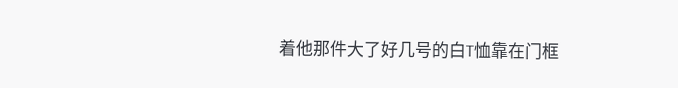着他那件大了好几号的白T恤靠在门框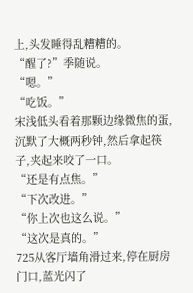上,头发睡得乱糟糟的。
“醒了?”季随说。
“嗯。”
“吃饭。”
宋浅低头看着那颗边缘微焦的蛋,沉默了大概两秒钟,然后拿起筷子,夹起来咬了一口。
“还是有点焦。”
“下次改进。”
“你上次也这么说。”
“这次是真的。”
725从客厅墙角滑过来,停在厨房门口,蓝光闪了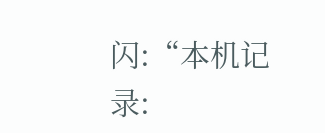闪:“本机记录: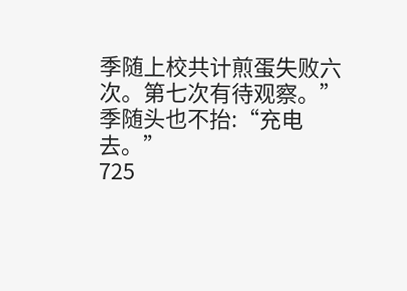季随上校共计煎蛋失败六次。第七次有待观察。”
季随头也不抬:“充电去。”
725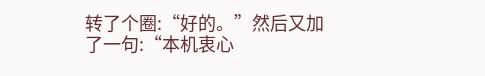转了个圈:“好的。”然后又加了一句:“本机衷心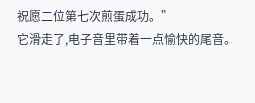祝愿二位第七次煎蛋成功。”
它滑走了,电子音里带着一点愉快的尾音。